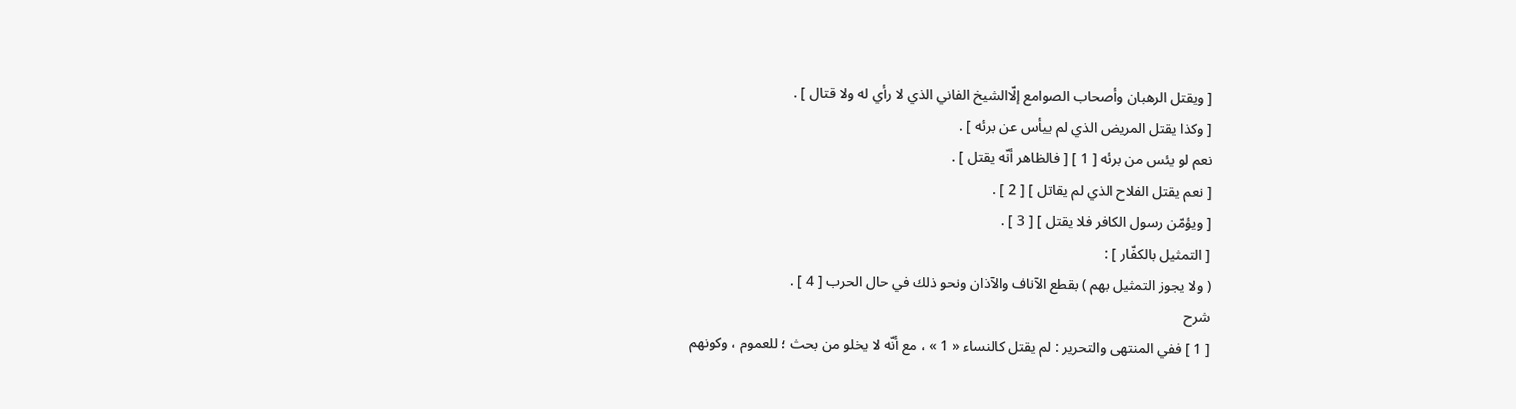[ ويقتل الرهبان وأصحاب الصوامع إلّاالشيخ الفاني الذي لا رأي له ولا قتال ] .
[ وكذا يقتل المريض الذي لم ييأس عن برئه ] .
نعم لو يئس من برئه [ 1 ] [ فالظاهر أنّه يقتل ] .
[ نعم يقتل الفلاح الذي لم يقاتل ] [ 2 ] .
[ ويؤمّن رسول الكافر فلا يقتل ] [ 3 ] .
[ التمثيل بالكفّار ] :
( ولا يجوز التمثيل بهم ) بقطع الآناف والآذان ونحو ذلك في حال الحرب [ 4 ] .
شرح
[ 1 ] ففي المنتهى والتحرير : لم يقتل كالنساء « 1 » ، مع أنّه لا يخلو من بحث ؛ للعموم ، وكونهم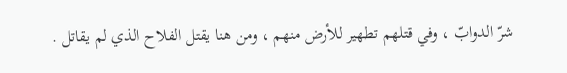شرّ الدوابّ ، وفي قتلهم تطهير للأرض منهم ، ومن هنا يقتل الفلاح الذي لم يقاتل .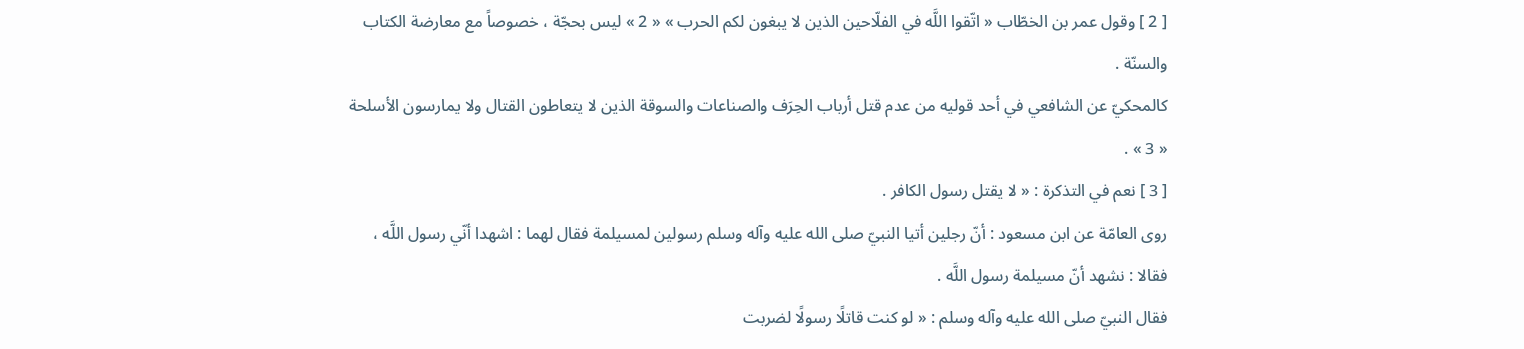[ 2 ] وقول عمر بن الخطّاب « اتّقوا اللَّه في الفلّاحين الذين لا يبغون لكم الحرب » « 2 » ليس بحجّة ، خصوصاً مع معارضة الكتاب والسنّة .
كالمحكيّ عن الشافعي في أحد قوليه من عدم قتل أرباب الحِرَف والصناعات والسوقة الذين لا يتعاطون القتال ولا يمارسون الأسلحة « 3 » .
[ 3 ] نعم في التذكرة : « لا يقتل رسول الكافر .
روى العامّة عن ابن مسعود : أنّ رجلين أتيا النبيّ صلى الله عليه وآله وسلم رسولين لمسيلمة فقال لهما : اشهدا أنّي رسول اللَّه ، فقالا : نشهد أنّ مسيلمة رسول اللَّه .
فقال النبيّ صلى الله عليه وآله وسلم : « لو كنت قاتلًا رسولًا لضربت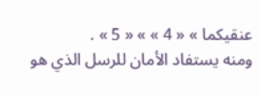عنقيكما » « 4 » » « 5 » .
ومنه يستفاد الأمان للرسل الذي هو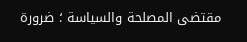مقتضى المصلحة والسياسة ؛ ضرورة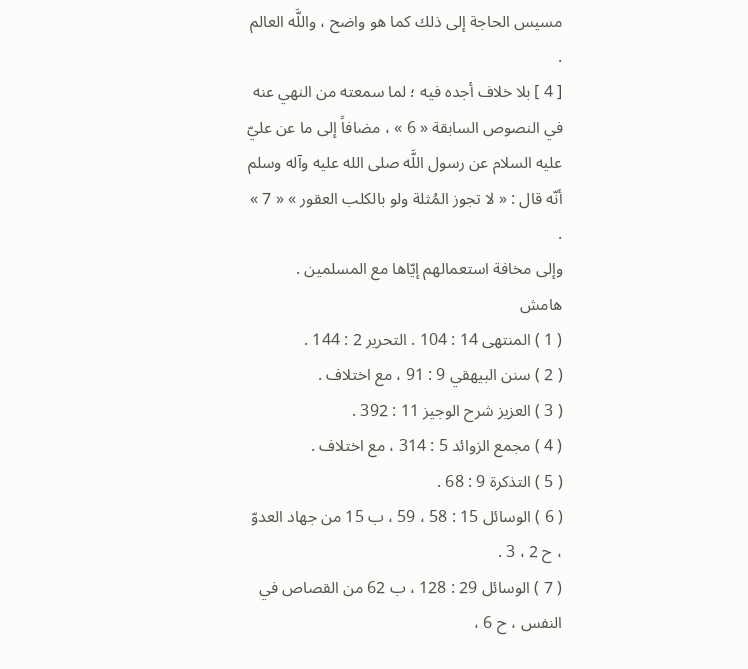مسيس الحاجة إلى ذلك كما هو واضح ، واللَّه العالم .
[ 4 ] بلا خلاف أجده فيه ؛ لما سمعته من النهي عنه في النصوص السابقة « 6 » ، مضافاً إلى ما عن عليّ عليه السلام عن رسول اللَّه صلى الله عليه وآله وسلم أنّه قال : « لا تجوز المُثلة ولو بالكلب العقور » « 7 » .
وإلى مخافة استعمالهم إيّاها مع المسلمين .
هامش
( 1 ) المنتهى 14 : 104 . التحرير 2 : 144 .
( 2 ) سنن البيهقي 9 : 91 ، مع اختلاف .
( 3 ) العزيز شرح الوجيز 11 : 392 .
( 4 ) مجمع الزوائد 5 : 314 ، مع اختلاف .
( 5 ) التذكرة 9 : 68 .
( 6 ) الوسائل 15 : 58 ، 59 ، ب 15 من جهاد العدوّ ، ح 2 ، 3 .
( 7 ) الوسائل 29 : 128 ، ب 62 من القصاص في النفس ، ح 6 ،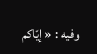وفيه : « إيّاكم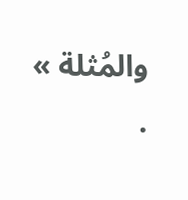والمُثلة » .